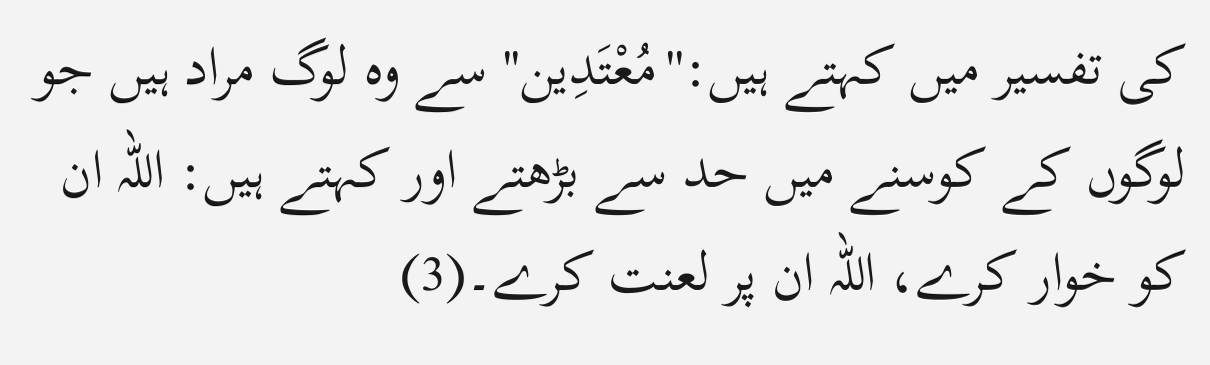کی تفسیر میں کہتے ہیں:''مُعْتَدِین'' سے وہ لوگ مراد ہیں جو لوگوں کے کوسنے میں حد سے بڑھتے اور کہتے ہیں: اللہ ان کو خوار کرے، اللہ ان پر لعنت کرے۔(3)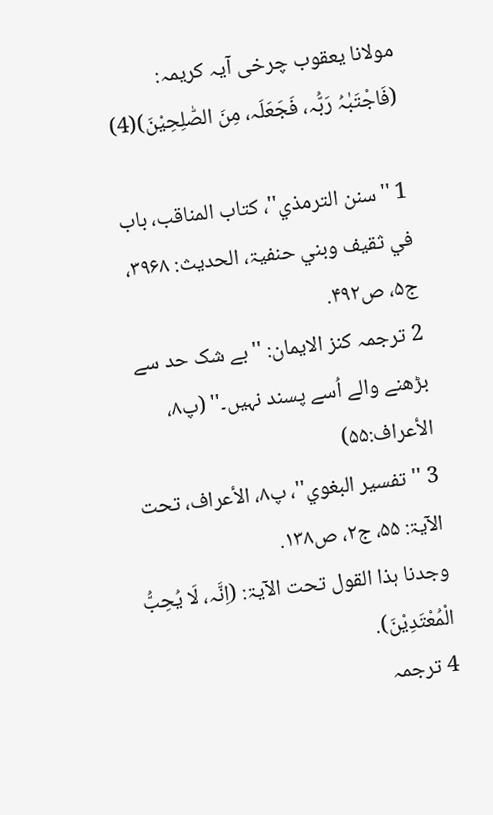مولانا یعقوب چرخی آیہ کریمہ:
(فَاجْتَبٰہُ رَبُّہ، فَجَعَلَہ، مِنَ الصّٰلِحِیْنَ)(4)

1 ''سنن الترمذي''، کتاب المناقب، باب في ثقیف وبني حنفیۃ، الحدیث: ۳۹۶۸، ج۵، ص۴۹۲.
2 ترجمہ کنز الایمان: ''بے شک حد سے بڑھنے والے اُسے پسند نہیں۔'' (پ۸، الأعراف:۵۵)
3 ''تفسیر البغوي''، پ۸، الأعراف، تحت الآیۃ: ۵۵، ج۲، ص۱۳۸.
وجدنا ہذا القول تحت الآیۃ: (اِنَّہ، لَا یُحِبُّ الْمُعْتَدِیْنَ).
4 ترجمہ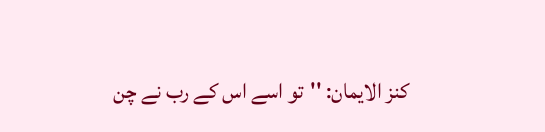کنز الایمان: ''تو اسے اس کے رب نے چن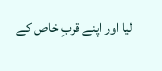لیا اور اپنے قربِ خاص کے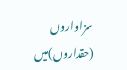سزاواروں (حقداروں)میں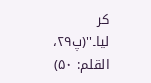کر لیا۔''(پ۲۹، القلم: ۵۰)